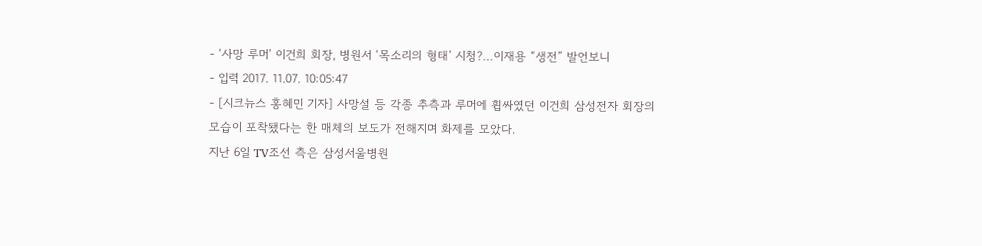- ‘사망 루머’ 이건희 회장, 병원서 ‘목소리의 형태’ 시청?…이재용 “생전” 발언보니
- 입력 2017. 11.07. 10:05:47
- [시크뉴스 홍혜민 기자] 사망설 등 각종 추측과 루머에 휩싸였던 이건희 삼성전자 회장의 모습이 포착됐다는 한 매체의 보도가 전해지며 화제를 모았다.
지난 6일 TV조선 측은 삼성서울병원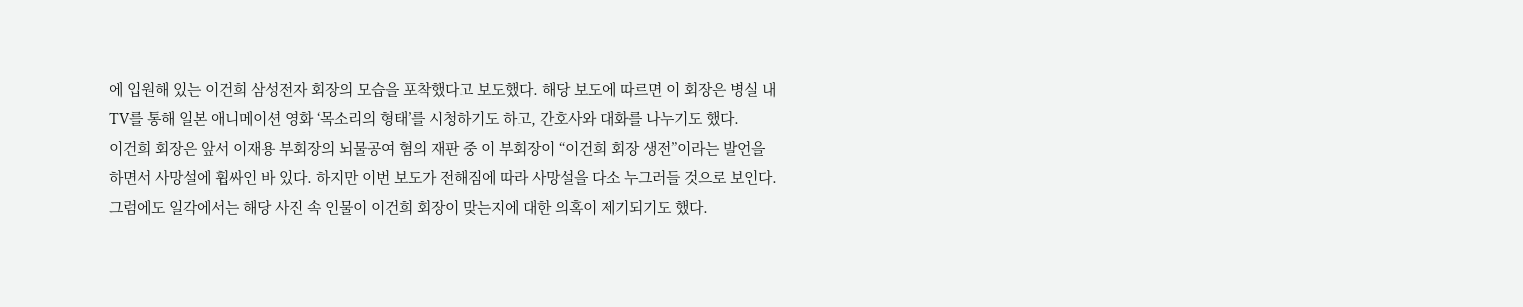에 입원해 있는 이건희 삼성전자 회장의 모습을 포착했다고 보도했다. 해당 보도에 따르면 이 회장은 병실 내 TV를 통해 일본 애니메이션 영화 ‘목소리의 형태’를 시청하기도 하고, 간호사와 대화를 나누기도 했다.
이건희 회장은 앞서 이재용 부회장의 뇌물공여 혐의 재판 중 이 부회장이 “이건희 회장 생전”이라는 발언을 하면서 사망설에 휩싸인 바 있다. 하지만 이번 보도가 전해짐에 따라 사망설을 다소 누그러들 것으로 보인다. 그럼에도 일각에서는 해당 사진 속 인물이 이건희 회장이 맞는지에 대한 의혹이 제기되기도 했다.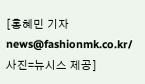[홍혜민 기자 news@fashionmk.co.kr/사진=뉴시스 제공]